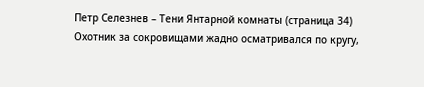Петр Селезнев – Тени Янтарной комнаты (страница 34)
Охотник за сокровищами жадно осматривался по кругу,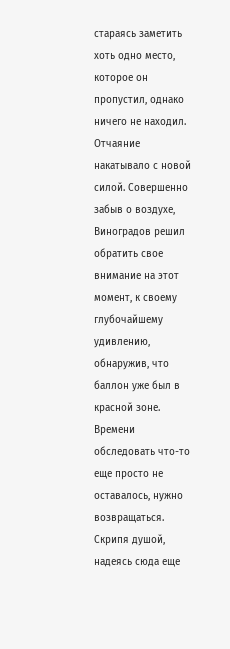стараясь заметить хоть одно место, которое он пропустил, однако ничего не находил. Отчаяние накатывало с новой силой. Совершенно забыв о воздухе, Виноградов решил обратить свое внимание на этот момент, к своему глубочайшему удивлению, обнаружив, что баллон уже был в красной зоне. Времени обследовать что-то еще просто не оставалось, нужно возвращаться.
Скрипя душой, надеясь сюда еще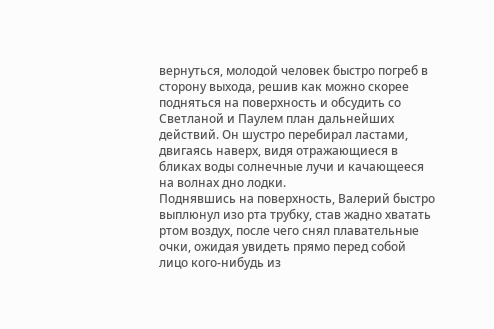вернуться, молодой человек быстро погреб в сторону выхода, решив как можно скорее подняться на поверхность и обсудить со Светланой и Паулем план дальнейших действий. Он шустро перебирал ластами, двигаясь наверх, видя отражающиеся в бликах воды солнечные лучи и качающееся на волнах дно лодки.
Поднявшись на поверхность, Валерий быстро выплюнул изо рта трубку, став жадно хватать ртом воздух, после чего снял плавательные очки, ожидая увидеть прямо перед собой лицо кого-нибудь из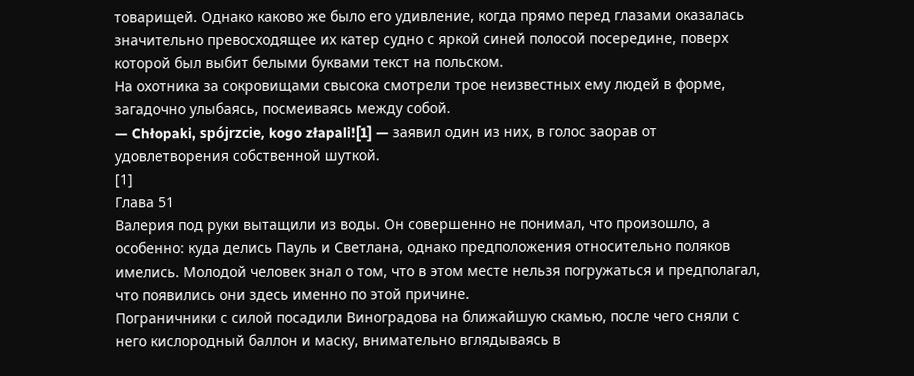товарищей. Однако каково же было его удивление, когда прямо перед глазами оказалась значительно превосходящее их катер судно с яркой синей полосой посередине, поверх которой был выбит белыми буквами текст на польском.
На охотника за сокровищами свысока смотрели трое неизвестных ему людей в форме, загадочно улыбаясь, посмеиваясь между собой.
— Chłopaki, spójrzcie, kogo złapali![1] — заявил один из них, в голос заорав от удовлетворения собственной шуткой.
[1]
Глава 51
Валерия под руки вытащили из воды. Он совершенно не понимал, что произошло, а особенно: куда делись Пауль и Светлана, однако предположения относительно поляков имелись. Молодой человек знал о том, что в этом месте нельзя погружаться и предполагал, что появились они здесь именно по этой причине.
Пограничники с силой посадили Виноградова на ближайшую скамью, после чего сняли с него кислородный баллон и маску, внимательно вглядываясь в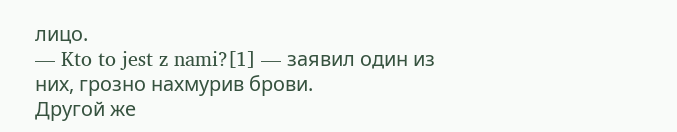лицо.
— Kto to jest z nami?[1] — заявил один из них, грозно нахмурив брови.
Другой же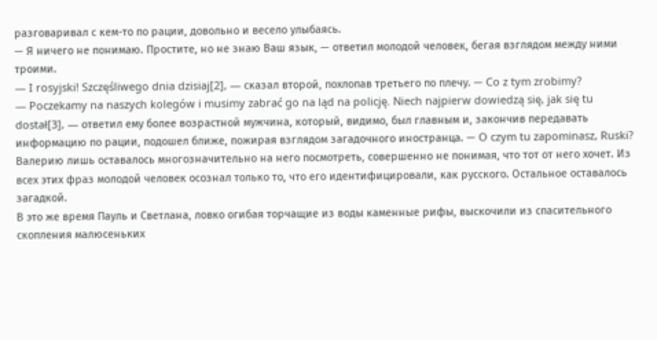разговаривал с кем-то по рации, довольно и весело улыбаясь.
— Я ничего не понимаю. Простите, но не знаю Ваш язык, — ответил молодой человек, бегая взглядом между ними троими.
— I rosyjski! Szczęśliwego dnia dzisiaj[2], — сказал второй, похлопав третьего по плечу. — Co z tym zrobimy?
— Poczekamy na naszych kolegów i musimy zabrać go na ląd na policję. Niech najpierw dowiedzą się, jak się tu dostał[3], — ответил ему более возрастной мужчина, который, видимо, был главным и, закончив передавать информацию по рации, подошел ближе, пожирая взглядом загадочного иностранца. — O czym tu zapominasz, Ruski?
Валерию лишь оставалось многозначительно на него посмотреть, совершенно не понимая, что тот от него хочет. Из всех этих фраз молодой человек осознал только то, что его идентифицировали, как русского. Остальное оставалось загадкой.
В это же время Пауль и Светлана, ловко огибая торчащие из воды каменные рифы, выскочили из спасительного скопления малюсеньких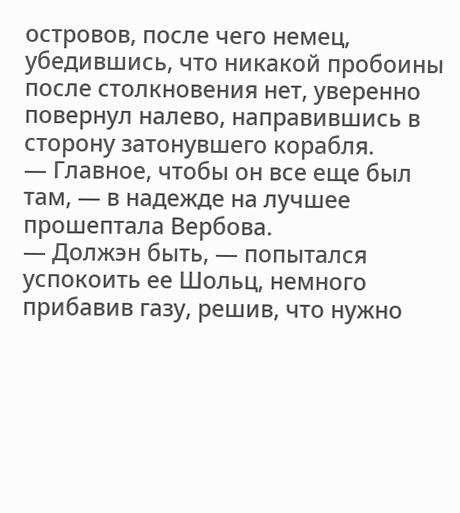островов, после чего немец, убедившись, что никакой пробоины после столкновения нет, уверенно повернул налево, направившись в сторону затонувшего корабля.
— Главное, чтобы он все еще был там, — в надежде на лучшее прошептала Вербова.
— Должэн быть, — попытался успокоить ее Шольц, немного прибавив газу, решив, что нужно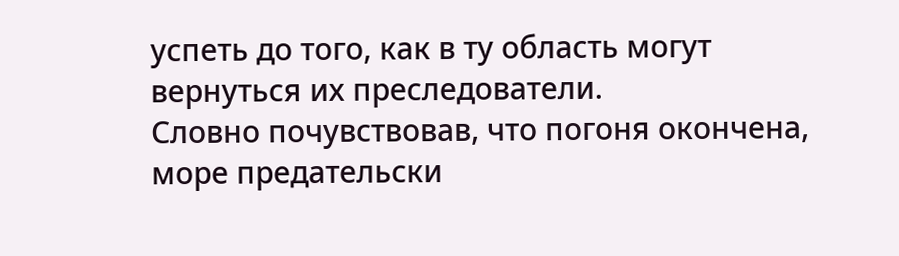успеть до того, как в ту область могут вернуться их преследователи.
Словно почувствовав, что погоня окончена, море предательски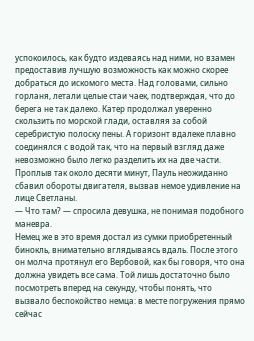успокоилось, как будто издеваясь над ними, но взамен предоставив лучшую возможность как можно скорее добраться до искомого места. Над головами, сильно горланя, летали целые стаи чаек, подтверждая, что до берега не так далеко. Катер продолжал уверенно скользить по морской глади, оставляя за собой серебристую полоску пены. А горизонт вдалеке плавно соединялся с водой так, что на первый взгляд даже невозможно было легко разделить их на две части.
Проплыв так около десяти минут, Пауль неожиданно сбавил обороты двигателя, вызвав немое удивление на лице Светланы.
— Что там? — спросила девушка, не понимая подобного маневра.
Немец же в это время достал из сумки приобретенный бинокль, внимательно вглядываясь вдаль. После этого он молча протянул его Вербовой, как бы говоря, что она должна увидеть все сама. Той лишь достаточно было посмотреть вперед на секунду, чтобы понять, что вызвало беспокойство немца: в месте погружения прямо сейчас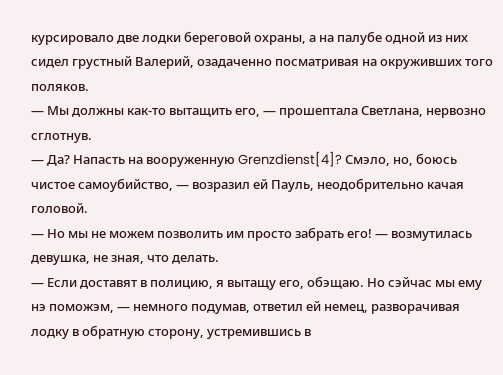курсировало две лодки береговой охраны, а на палубе одной из них сидел грустный Валерий, озадаченно посматривая на окруживших того поляков.
— Мы должны как-то вытащить его, — прошептала Светлана, нервозно сглотнув.
— Да? Напасть на вооруженную Grenzdienst[4]? Смэло, но, боюсь чистое самоубийство, — возразил ей Пауль, неодобрительно качая головой.
— Но мы не можем позволить им просто забрать его! — возмутилась девушка, не зная, что делать.
— Если доставят в полицию, я вытащу его, обэщаю. Но сэйчас мы ему нэ поможэм, — немного подумав, ответил ей немец, разворачивая лодку в обратную сторону, устремившись в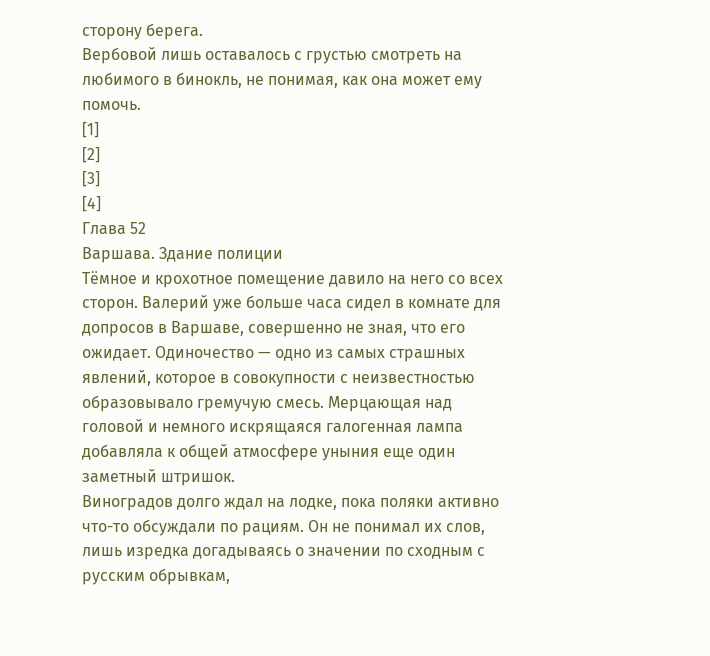сторону берега.
Вербовой лишь оставалось с грустью смотреть на любимого в бинокль, не понимая, как она может ему помочь.
[1]
[2]
[3]
[4]
Глава 52
Варшава. Здание полиции
Тёмное и крохотное помещение давило на него со всех сторон. Валерий уже больше часа сидел в комнате для допросов в Варшаве, совершенно не зная, что его ожидает. Одиночество — одно из самых страшных явлений, которое в совокупности с неизвестностью образовывало гремучую смесь. Мерцающая над головой и немного искрящаяся галогенная лампа добавляла к общей атмосфере уныния еще один заметный штришок.
Виноградов долго ждал на лодке, пока поляки активно что-то обсуждали по рациям. Он не понимал их слов, лишь изредка догадываясь о значении по сходным с русским обрывкам,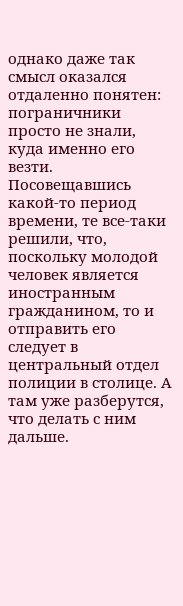однако даже так смысл оказался отдаленно понятен: пограничники просто не знали, куда именно его везти. Посовещавшись какой-то период времени, те все-таки решили, что, поскольку молодой человек является иностранным гражданином, то и отправить его следует в центральный отдел полиции в столице. А там уже разберутся, что делать с ним дальше.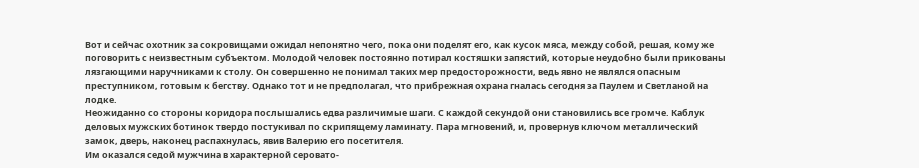Вот и сейчас охотник за сокровищами ожидал непонятно чего, пока они поделят его, как кусок мяса, между собой, решая, кому же поговорить с неизвестным субъектом. Молодой человек постоянно потирал костяшки запястий, которые неудобно были прикованы лязгающими наручниками к столу. Он совершенно не понимал таких мер предосторожности, ведь явно не являлся опасным преступником, готовым к бегству. Однако тот и не предполагал, что прибрежная охрана гналась сегодня за Паулем и Светланой на лодке.
Неожиданно со стороны коридора послышались едва различимые шаги. С каждой секундой они становились все громче. Каблук деловых мужских ботинок твердо постукивал по скрипящему ламинату. Пара мгновений, и, провернув ключом металлический замок, дверь, наконец распахнулась, явив Валерию его посетителя.
Им оказался седой мужчина в характерной серовато-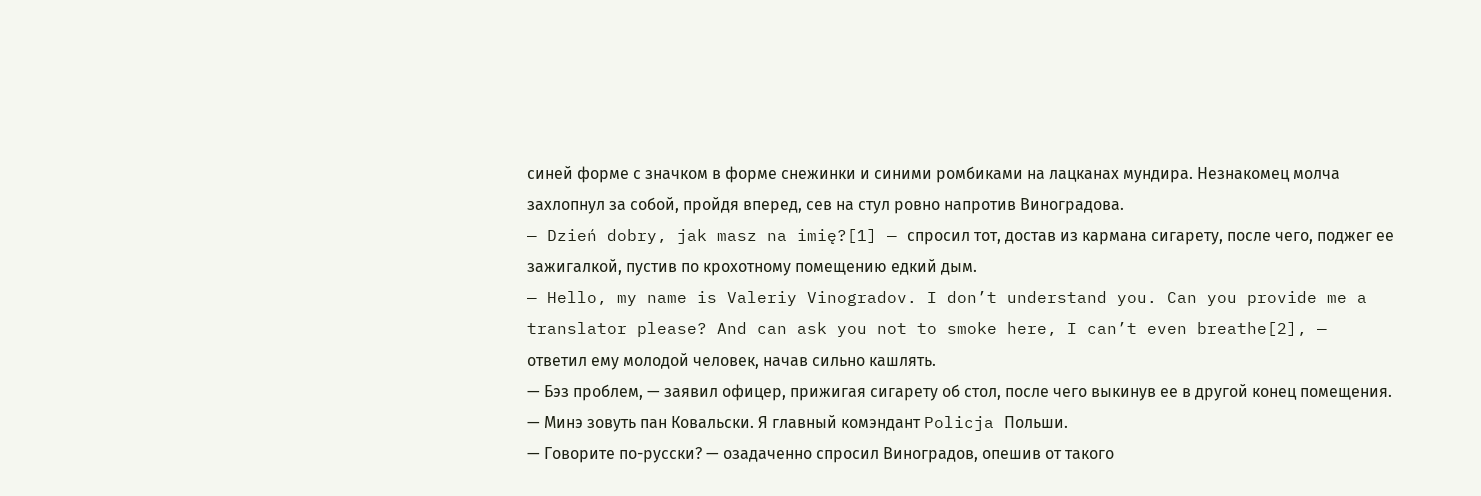синей форме с значком в форме снежинки и синими ромбиками на лацканах мундира. Незнакомец молча захлопнул за собой, пройдя вперед, сев на стул ровно напротив Виноградова.
— Dzień dobry, jak masz na imię?[1] — спросил тот, достав из кармана сигарету, после чего, поджег ее зажигалкой, пустив по крохотному помещению едкий дым.
— Hello, my name is Valeriy Vinogradov. I don’t understand you. Can you provide me a translator please? And can ask you not to smoke here, I can’t even breathe[2], — ответил ему молодой человек, начав сильно кашлять.
— Бэз проблем, — заявил офицер, прижигая сигарету об стол, после чего выкинув ее в другой конец помещения. — Минэ зовуть пан Ковальски. Я главный комэндант Policja Польши.
— Говорите по-русски? — озадаченно спросил Виноградов, опешив от такого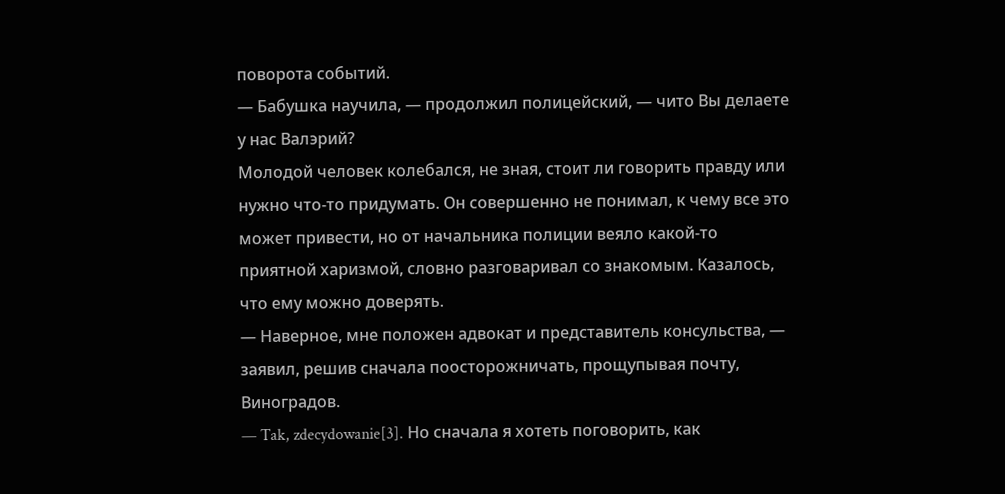поворота событий.
— Бабушка научила, — продолжил полицейский, — чито Вы делаете у нас Валэрий?
Молодой человек колебался, не зная, стоит ли говорить правду или нужно что-то придумать. Он совершенно не понимал, к чему все это может привести, но от начальника полиции веяло какой-то приятной харизмой, словно разговаривал со знакомым. Казалось, что ему можно доверять.
— Наверное, мне положен адвокат и представитель консульства, — заявил, решив сначала поосторожничать, прощупывая почту, Виноградов.
— Tak, zdecydowanie[3]. Но сначала я хотеть поговорить, как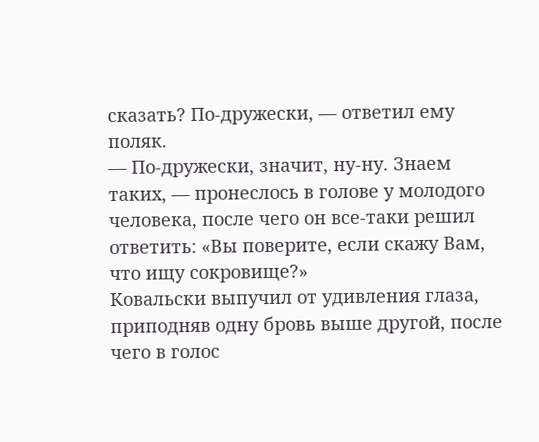сказать? По-дружески, — ответил ему поляк.
— По-дружески, значит, ну-ну. Знаем таких, — пронеслось в голове у молодого человека, после чего он все-таки решил ответить: «Вы поверите, если скажу Вам, что ищу сокровище?»
Ковальски выпучил от удивления глаза, приподняв одну бровь выше другой, после чего в голос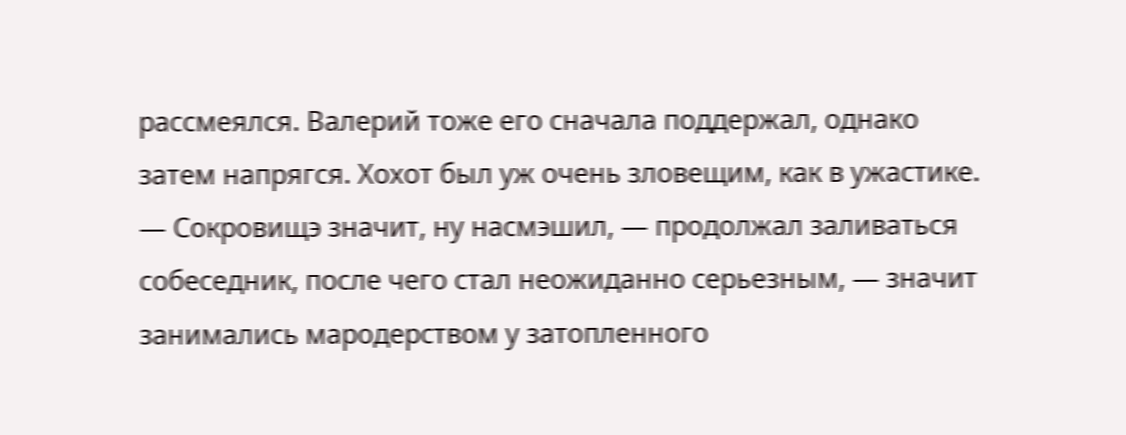рассмеялся. Валерий тоже его сначала поддержал, однако затем напрягся. Хохот был уж очень зловещим, как в ужастике.
— Сокровищэ значит, ну насмэшил, — продолжал заливаться собеседник, после чего стал неожиданно серьезным, — значит занимались мародерством у затопленного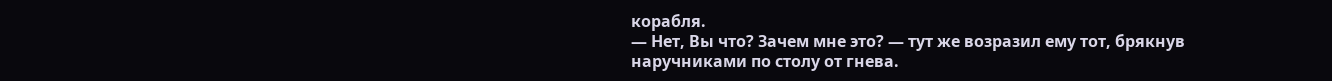корабля.
— Нет, Вы что? Зачем мне это? — тут же возразил ему тот, брякнув наручниками по столу от гнева.